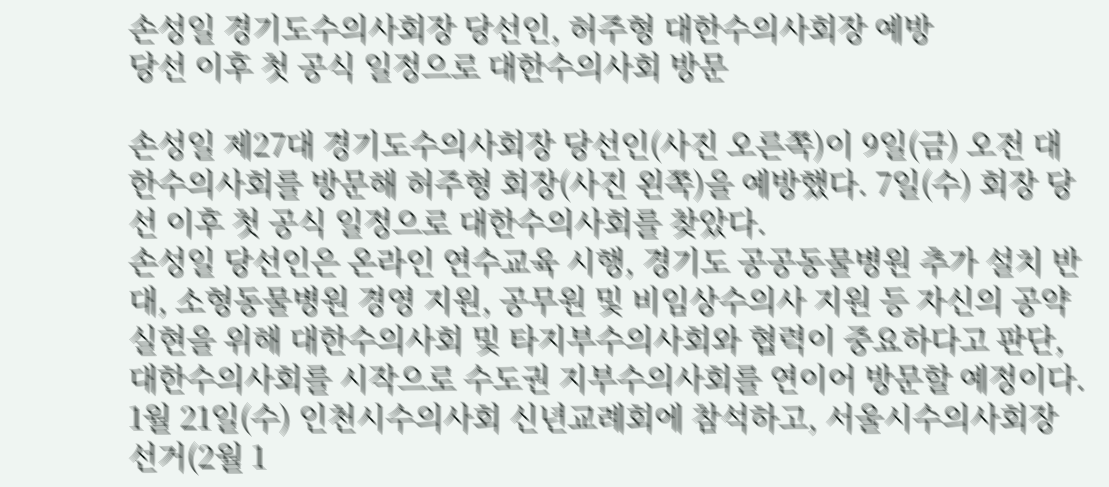손성일 경기도수의사회장 당선인, 허주형 대한수의사회장 예방
당선 이후 첫 공식 일정으로 대한수의사회 방문

손성일 제27대 경기도수의사회장 당선인(사진 오른쪽)이 9일(금) 오전 대한수의사회를 방문해 허주형 회장(사진 왼쪽)을 예방했다. 7일(수) 회장 당선 이후 첫 공식 일정으로 대한수의사회를 찾았다.
손성일 당선인은 온라인 연수교육 시행, 경기도 공공동물병원 추가 설치 반대, 소형동물병원 경영 지원, 공무원 및 비임상수의사 지원 등 자신의 공약 실현을 위해 대한수의사회 및 타지부수의사회와 협력이 중요하다고 판단, 대한수의사회를 시작으로 수도권 지부수의사회를 연이어 방문할 예정이다.
1월 21일(수) 인천시수의사회 신년교례회에 참석하고, 서울시수의사회장 선거(2월 1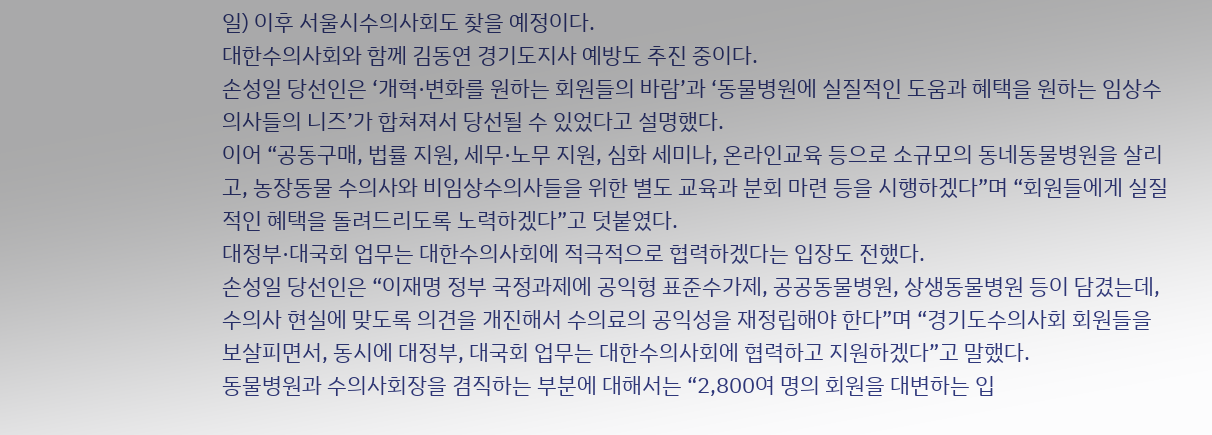일) 이후 서울시수의사회도 찾을 예정이다.
대한수의사회와 함께 김동연 경기도지사 예방도 추진 중이다.
손성일 당선인은 ‘개혁·변화를 원하는 회원들의 바람’과 ‘동물병원에 실질적인 도움과 혜택을 원하는 임상수의사들의 니즈’가 합쳐져서 당선될 수 있었다고 설명했다.
이어 “공동구매, 법률 지원, 세무·노무 지원, 심화 세미나, 온라인교육 등으로 소규모의 동네동물병원을 살리고, 농장동물 수의사와 비임상수의사들을 위한 별도 교육과 분회 마련 등을 시행하겠다”며 “회원들에게 실질적인 혜택을 돌려드리도록 노력하겠다”고 덧붙였다.
대정부·대국회 업무는 대한수의사회에 적극적으로 협력하겠다는 입장도 전했다.
손성일 당선인은 “이재명 정부 국정과제에 공익형 표준수가제, 공공동물병원, 상생동물병원 등이 담겼는데, 수의사 현실에 맞도록 의견을 개진해서 수의료의 공익성을 재정립해야 한다”며 “경기도수의사회 회원들을 보살피면서, 동시에 대정부, 대국회 업무는 대한수의사회에 협력하고 지원하겠다”고 말했다.
동물병원과 수의사회장을 겸직하는 부분에 대해서는 “2,800여 명의 회원을 대변하는 입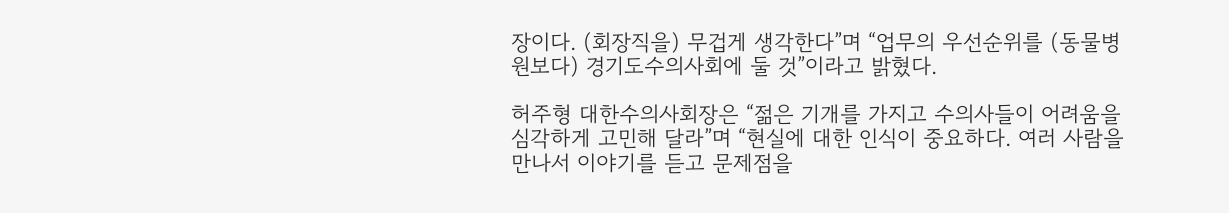장이다. (회장직을) 무겁게 생각한다”며 “업무의 우선순위를 (동물병원보다) 경기도수의사회에 둘 것”이라고 밝혔다.

허주형 대한수의사회장은 “젊은 기개를 가지고 수의사들이 어려움을 심각하게 고민해 달라”며 “현실에 대한 인식이 중요하다. 여러 사람을 만나서 이야기를 듣고 문제점을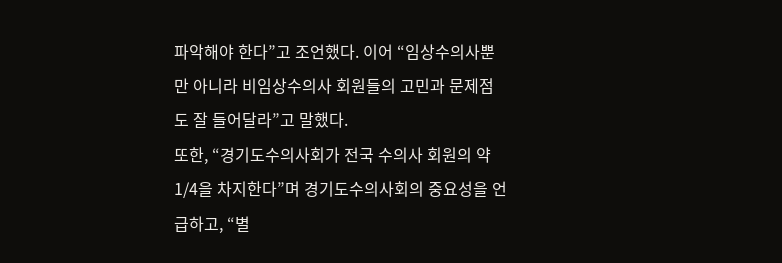파악해야 한다”고 조언했다. 이어 “임상수의사뿐만 아니라 비임상수의사 회원들의 고민과 문제점도 잘 들어달라”고 말했다.
또한, “경기도수의사회가 전국 수의사 회원의 약 1/4을 차지한다”며 경기도수의사회의 중요성을 언급하고, “별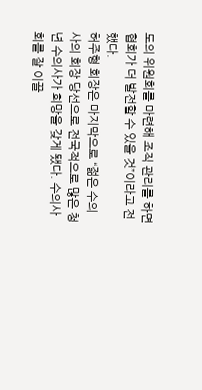도의 위원회를 마련해 조직 관리를 하면 협회가 더 발전할 수 있을 것”이라고 전했다.
허주형 회장은 마지막으로 “젊은 수의사의 회장 당선으로 전국적으로 많은 청년 수의사가 희망을 갖게 됐다. 수의사회를 잘 이끌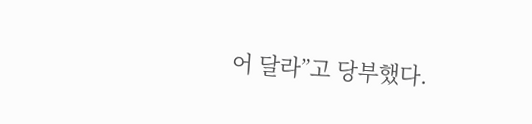어 달라”고 당부했다.